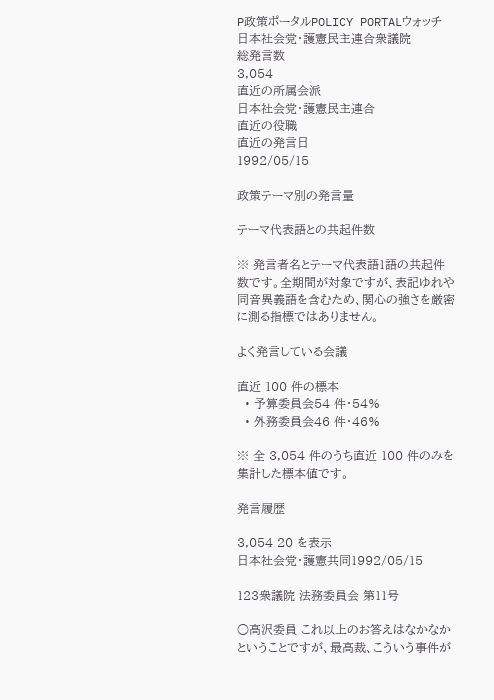P政策ポータルPOLICY PORTALウォッチ
日本社会党・護憲民主連合衆議院
総発言数
3,054
直近の所属会派
日本社会党・護憲民主連合
直近の役職
直近の発言日
1992/05/15

政策テーマ別の発言量

テーマ代表語との共起件数

※ 発言者名とテーマ代表語1語の共起件数です。全期間が対象ですが、表記ゆれや 同音異義語を含むため、関心の強さを厳密に測る指標ではありません。

よく発言している会議

直近 100 件の標本
  • 予算委員会54 件・54%
  • 外務委員会46 件・46%

※ 全 3,054 件のうち直近 100 件のみを集計した標本値です。

発言履歴

3,054 20 を表示
日本社会党・護憲共同1992/05/15

123衆議院 法務委員会 第11号

○高沢委員 これ以上のお答えはなかなかということですが、最高裁、こういう事件が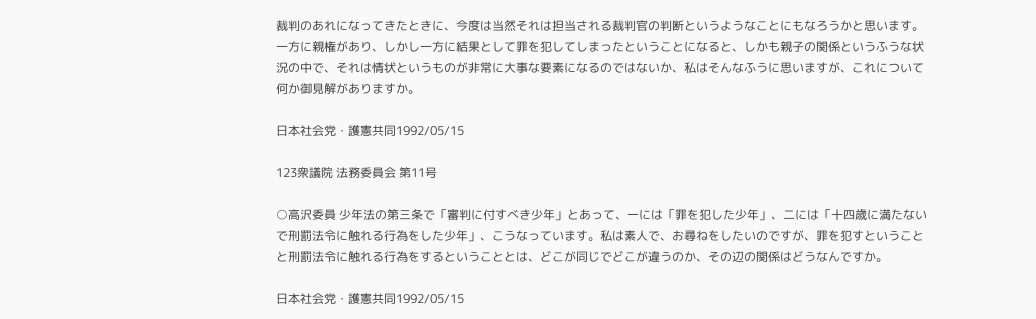裁判のあれになってきたときに、今度は当然それは担当される裁判官の判断というようなことにもなろうかと思います。一方に親権があり、しかし一方に結果として罪を犯してしまったということになると、しかも親子の関係というふうな状況の中で、それは情状というものが非常に大事な要素になるのではないか、私はそんなふうに思いますが、これについて何か御見解がありますか。

日本社会党・護憲共同1992/05/15

123衆議院 法務委員会 第11号

○高沢委員 少年法の第三条で「審判に付すべき少年」とあって、一には「罪を犯した少年」、二には「十四歳に満たないで刑罰法令に触れる行為をした少年」、こうなっています。私は素人で、お尋ねをしたいのですが、罪を犯すということと刑罰法令に触れる行為をするということとは、どこが同じでどこが違うのか、その辺の関係はどうなんですか。

日本社会党・護憲共同1992/05/15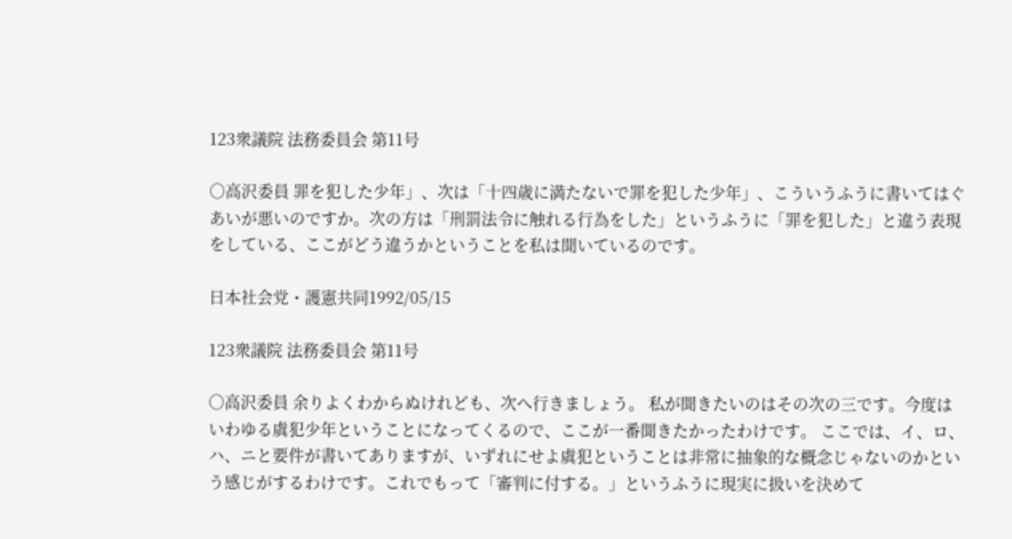123衆議院 法務委員会 第11号

○高沢委員 罪を犯した少年」、次は「十四歳に満たないで罪を犯した少年」、こういうふうに書いてはぐあいが悪いのですか。次の方は「刑罰法令に触れる行為をした」というふうに「罪を犯した」と違う表現をしている、ここがどう違うかということを私は聞いているのです。

日本社会党・護憲共同1992/05/15

123衆議院 法務委員会 第11号

○高沢委員 余りよくわからぬけれども、次へ行きましょう。 私が聞きたいのはその次の三です。今度はいわゆる虞犯少年ということになってくるので、ここが一番聞きたかったわけです。 ここでは、イ、ロ、ハ、ニと要件が書いてありますが、いずれにせよ虞犯ということは非常に抽象的な概念じゃないのかという感じがするわけです。これでもって「審判に付する。」というふうに現実に扱いを決めて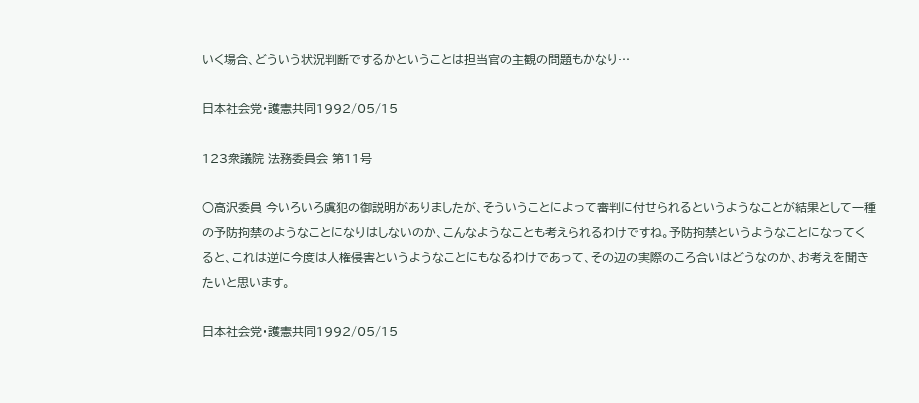いく場合、どういう状況判断でするかということは担当官の主観の問題もかなり…

日本社会党・護憲共同1992/05/15

123衆議院 法務委員会 第11号

○高沢委員 今いろいろ虞犯の御説明がありましたが、そういうことによって審判に付せられるというようなことが結果として一種の予防拘禁のようなことになりはしないのか、こんなようなことも考えられるわけですね。予防拘禁というようなことになってくると、これは逆に今度は人権侵害というようなことにもなるわけであって、その辺の実際のころ合いはどうなのか、お考えを聞きたいと思います。

日本社会党・護憲共同1992/05/15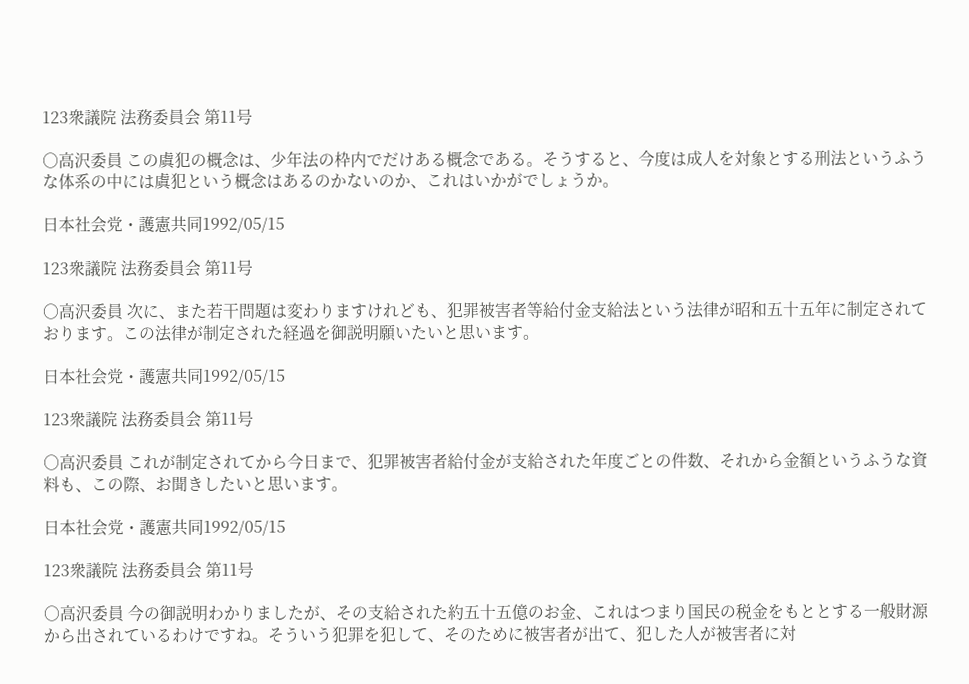123衆議院 法務委員会 第11号

○高沢委員 この虞犯の概念は、少年法の枠内でだけある概念である。そうすると、今度は成人を対象とする刑法というふうな体系の中には虞犯という概念はあるのかないのか、これはいかがでしょうか。

日本社会党・護憲共同1992/05/15

123衆議院 法務委員会 第11号

○高沢委員 次に、また若干問題は変わりますけれども、犯罪被害者等給付金支給法という法律が昭和五十五年に制定されております。この法律が制定された経過を御説明願いたいと思います。

日本社会党・護憲共同1992/05/15

123衆議院 法務委員会 第11号

○高沢委員 これが制定されてから今日まで、犯罪被害者給付金が支給された年度ごとの件数、それから金額というふうな資料も、この際、お聞きしたいと思います。

日本社会党・護憲共同1992/05/15

123衆議院 法務委員会 第11号

○高沢委員 今の御説明わかりましたが、その支給された約五十五億のお金、これはつまり国民の税金をもととする一般財源から出されているわけですね。そういう犯罪を犯して、そのために被害者が出て、犯した人が被害者に対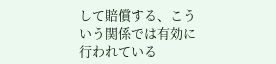して賠償する、こういう関係では有効に行われている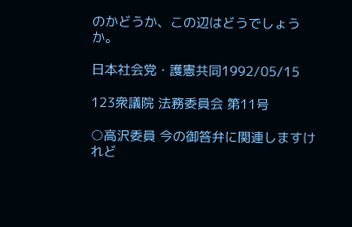のかどうか、この辺はどうでしょうか。

日本社会党・護憲共同1992/05/15

123衆議院 法務委員会 第11号

○高沢委員 今の御答弁に関連しますけれど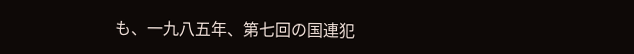も、一九八五年、第七回の国連犯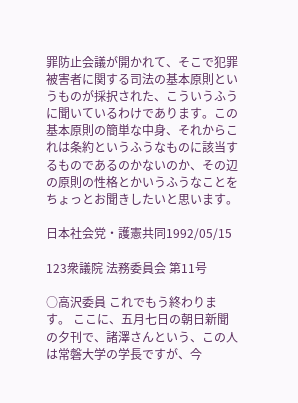罪防止会議が開かれて、そこで犯罪被害者に関する司法の基本原則というものが採択された、こういうふうに聞いているわけであります。この基本原則の簡単な中身、それからこれは条約というふうなものに該当するものであるのかないのか、その辺の原則の性格とかいうふうなことをちょっとお聞きしたいと思います。

日本社会党・護憲共同1992/05/15

123衆議院 法務委員会 第11号

○高沢委員 これでもう終わります。 ここに、五月七日の朝日新聞の夕刊で、諸澤さんという、この人は常磐大学の学長ですが、今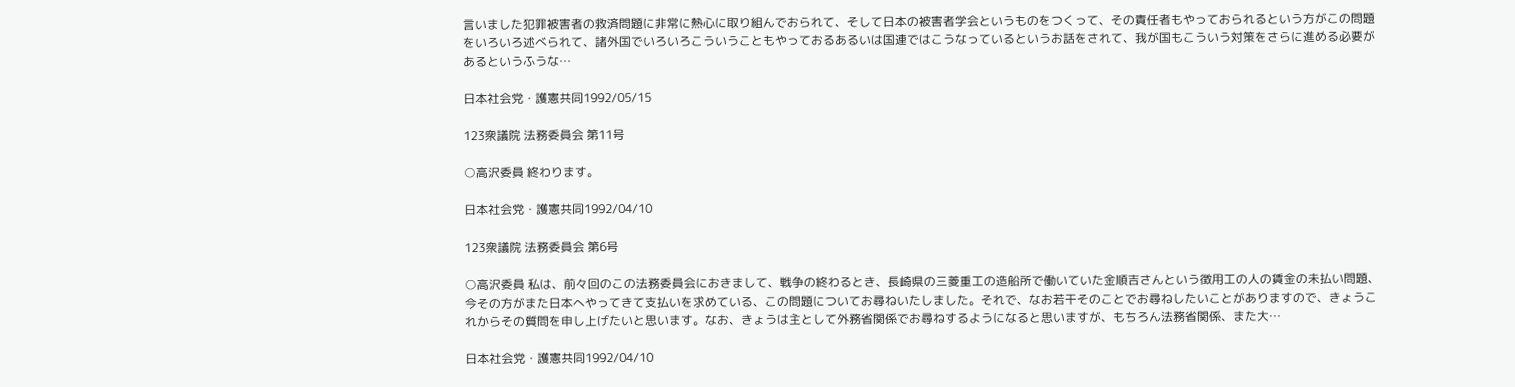言いました犯罪被害者の救済問題に非常に熱心に取り組んでおられて、そして日本の被害者学会というものをつくって、その責任者もやっておられるという方がこの問題をいろいろ述べられて、諸外国でいろいろこういうこともやっておるあるいは国連ではこうなっているというお話をされて、我が国もこういう対策をさらに進める必要があるというふうな…

日本社会党・護憲共同1992/05/15

123衆議院 法務委員会 第11号

○高沢委員 終わります。

日本社会党・護憲共同1992/04/10

123衆議院 法務委員会 第6号

○高沢委員 私は、前々回のこの法務委員会におきまして、戦争の終わるとき、長崎県の三菱重工の造船所で働いていた金順吉さんという徴用工の人の賃金の未払い問題、今その方がまた日本へやってきて支払いを求めている、この問題についてお尋ねいたしました。それで、なお若干そのことでお尋ねしたいことがありますので、きょうこれからその質問を申し上げたいと思います。なお、きょうは主として外務省関係でお尋ねするようになると思いますが、もちろん法務省関係、また大…

日本社会党・護憲共同1992/04/10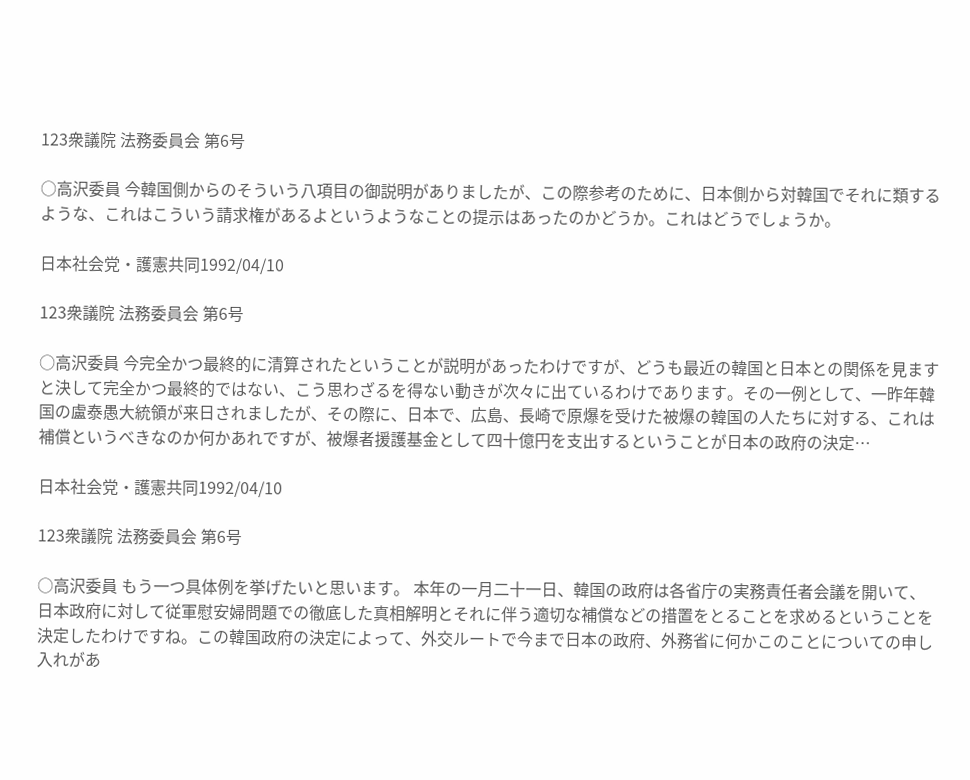123衆議院 法務委員会 第6号

○高沢委員 今韓国側からのそういう八項目の御説明がありましたが、この際参考のために、日本側から対韓国でそれに類するような、これはこういう請求権があるよというようなことの提示はあったのかどうか。これはどうでしょうか。

日本社会党・護憲共同1992/04/10

123衆議院 法務委員会 第6号

○高沢委員 今完全かつ最終的に清算されたということが説明があったわけですが、どうも最近の韓国と日本との関係を見ますと決して完全かつ最終的ではない、こう思わざるを得ない動きが次々に出ているわけであります。その一例として、一昨年韓国の盧泰愚大統領が来日されましたが、その際に、日本で、広島、長崎で原爆を受けた被爆の韓国の人たちに対する、これは補償というべきなのか何かあれですが、被爆者援護基金として四十億円を支出するということが日本の政府の決定…

日本社会党・護憲共同1992/04/10

123衆議院 法務委員会 第6号

○高沢委員 もう一つ具体例を挙げたいと思います。 本年の一月二十一日、韓国の政府は各省庁の実務責任者会議を開いて、日本政府に対して従軍慰安婦問題での徹底した真相解明とそれに伴う適切な補償などの措置をとることを求めるということを決定したわけですね。この韓国政府の決定によって、外交ルートで今まで日本の政府、外務省に何かこのことについての申し入れがあ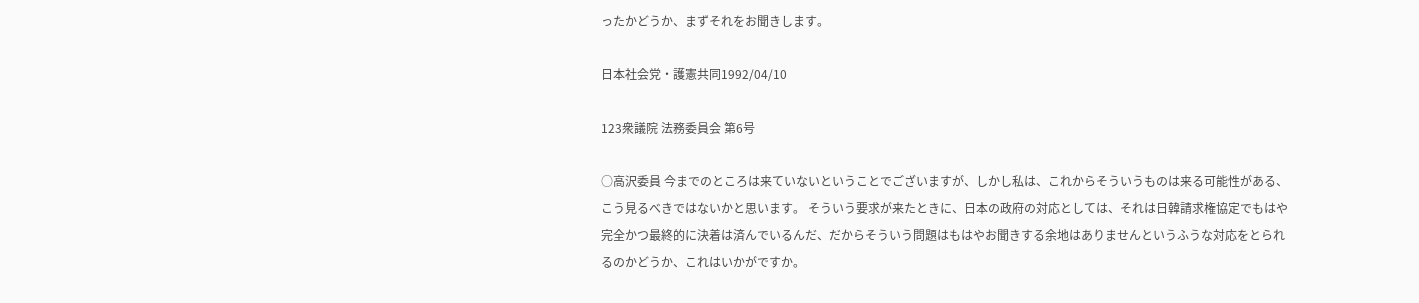ったかどうか、まずそれをお聞きします。

日本社会党・護憲共同1992/04/10

123衆議院 法務委員会 第6号

○高沢委員 今までのところは来ていないということでございますが、しかし私は、これからそういうものは来る可能性がある、こう見るべきではないかと思います。 そういう要求が来たときに、日本の政府の対応としては、それは日韓請求権協定でもはや完全かつ最終的に決着は済んでいるんだ、だからそういう問題はもはやお聞きする余地はありませんというふうな対応をとられるのかどうか、これはいかがですか。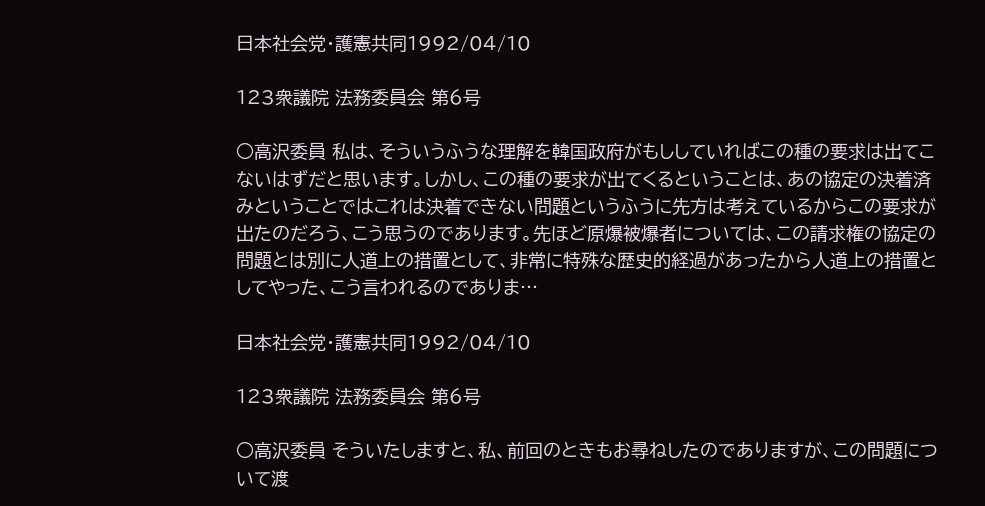日本社会党・護憲共同1992/04/10

123衆議院 法務委員会 第6号

○高沢委員 私は、そういうふうな理解を韓国政府がもししていればこの種の要求は出てこないはずだと思います。しかし、この種の要求が出てくるということは、あの協定の決着済みということではこれは決着できない問題というふうに先方は考えているからこの要求が出たのだろう、こう思うのであります。先ほど原爆被爆者については、この請求権の協定の問題とは別に人道上の措置として、非常に特殊な歴史的経過があったから人道上の措置としてやった、こう言われるのでありま…

日本社会党・護憲共同1992/04/10

123衆議院 法務委員会 第6号

○高沢委員 そういたしますと、私、前回のときもお尋ねしたのでありますが、この問題について渡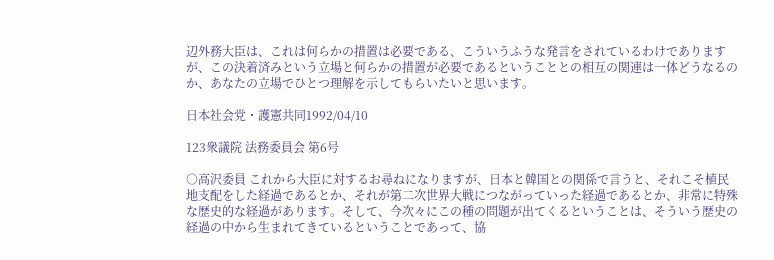辺外務大臣は、これは何らかの措置は必要である、こういうふうな発言をされているわけでありますが、この決着済みという立場と何らかの措置が必要であるということとの相互の関連は一体どうなるのか、あなたの立場でひとつ理解を示してもらいたいと思います。

日本社会党・護憲共同1992/04/10

123衆議院 法務委員会 第6号

○高沢委員 これから大臣に対するお尋ねになりますが、日本と韓国との関係で言うと、それこそ植民地支配をした経過であるとか、それが第二次世界大戦につながっていった経過であるとか、非常に特殊な歴史的な経過があります。そして、今次々にこの種の問題が出てくるということは、そういう歴史の経過の中から生まれてきているということであって、協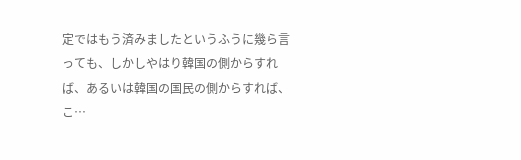定ではもう済みましたというふうに幾ら言っても、しかしやはり韓国の側からすれば、あるいは韓国の国民の側からすれば、こ…